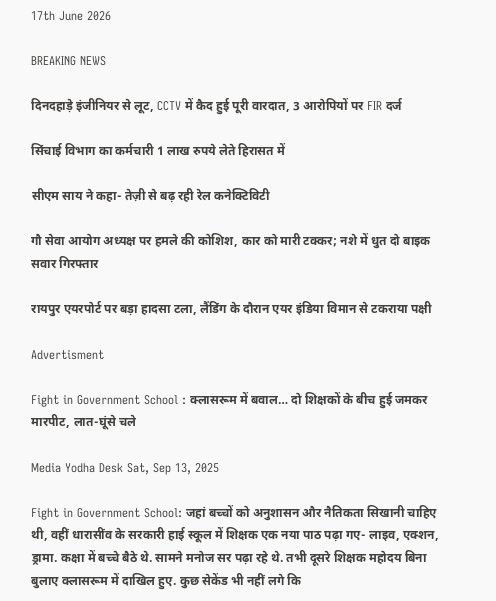17th June 2026

BREAKING NEWS

दिनदहाड़े इंजीनियर से लूट, CCTV में कैद हुई पूरी वारदात, 3 आरोपियों पर FIR दर्ज

सिंचाई विभाग का कर्मचारी 1 लाख रुपये लेते हिरासत में

सीएम साय ने कहा- तेज़ी से बढ़ रही रेल कनेक्टिविटी

गौ सेवा आयोग अध्यक्ष पर हमले की कोशिश, कार को मारी टक्कर; नशे में धुत दो बाइक सवार गिरफ्तार

रायपुर एयरपोर्ट पर बड़ा हादसा टला, लैंडिंग के दौरान एयर इंडिया विमान से टकराया पक्षी

Advertisment

Fight in Government School : क्लासरूम में बवाल… दो शिक्षकों के बीच हुई जमकर मारपीट, लात-घूंसे चले

Media Yodha Desk Sat, Sep 13, 2025

Fight in Government School: जहां बच्चों को अनुशासन और नैतिकता सिखानी चाहिए थी, वहीं धारासींव के सरकारी हाई स्कूल में शिक्षक एक नया पाठ पढ़ा गए- लाइव, एक्शन, ड्रामा. कक्षा में बच्चे बैठे थे. सामने मनोज सर पढ़ा रहे थे. तभी दूसरे शिक्षक महोदय बिना बुलाए क्लासरूम में दाखिल हुए. कुछ सेकेंड भी नहीं लगे कि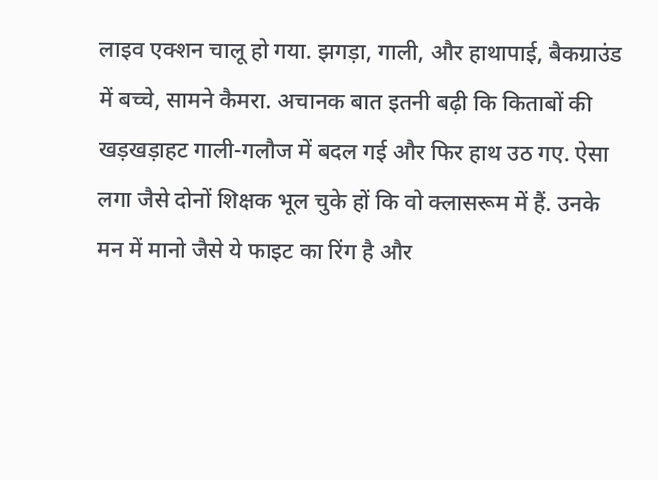लाइव एक्शन चालू हो गया. झगड़ा, गाली, और हाथापाई, बैकग्राउंड में बच्चे, सामने कैमरा. अचानक बात इतनी बढ़ी कि किताबों की खड़खड़ाहट गाली-गलौज में बदल गई और फिर हाथ उठ गए. ऐसा लगा जैसे दोनों शिक्षक भूल चुके हों कि वो क्लासरूम में हैं. उनके मन में मानो जैसे ये फाइट का रिंग है और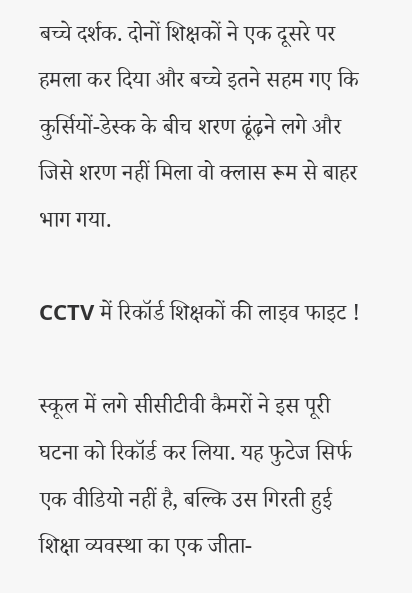बच्चे दर्शक. दोनों शिक्षकों ने एक दूसरे पर हमला कर दिया और बच्चे इतने सहम गए कि कुर्सियों-डेस्क के बीच शरण ढूंढ़ने लगे और जिसे शरण नहीं मिला वो क्लास रूम से बाहर भाग गया.

CCTV में रिकॉर्ड शिक्षकों की लाइव फाइट !

स्कूल में लगे सीसीटीवी कैमरों ने इस पूरी घटना को रिकॉर्ड कर लिया. यह फुटेज सिर्फ एक वीडियो नहीं है, बल्कि उस गिरती हुई शिक्षा व्यवस्था का एक जीता-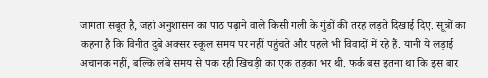जागता सबूत है, जहां अनुशासन का पाठ पढ़ाने वाले किसी गली के गुंडों की तरह लड़ते दिखाई दिए. सूत्रों का कहना है कि विनीत दुबे अक्सर स्कूल समय पर नहीं पहुंचते और पहले भी विवादों में रहे हैं. यानी ये लड़ाई अचानक नहीं, बल्कि लंबे समय से पक रही खिचड़ी का एक तड़का भर थी. फर्क बस इतना था कि इस बार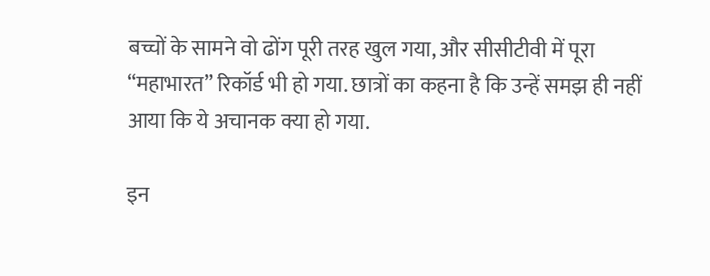बच्चों के सामने वो ढोंग पूरी तरह खुल गया, और सीसीटीवी में पूरा “महाभारत” रिकॉर्ड भी हो गया. छात्रों का कहना है कि उन्हें समझ ही नहीं आया कि ये अचानक क्या हो गया.

इन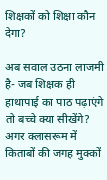शिक्षकों को शिक्षा कौन देगा?

अब सवाल उठना लाजमी है- जब शिक्षक ही हाथापाई का पाठ पढ़ाएंगे तो बच्चे क्या सीखेंगे? अगर क्लासरूम में किताबों की जगह मुक्कों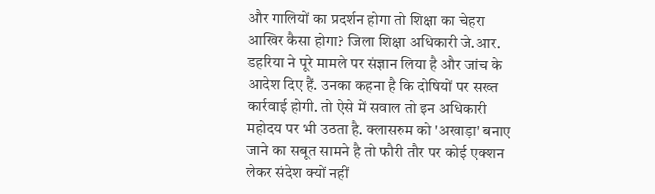और गालियों का प्रदर्शन होगा तो शिक्षा का चेहरा आखिर कैसा होगा? जिला शिक्षा अधिकारी जे.आर. डहरिया ने पूरे मामले पर संज्ञान लिया है और जांच के आदेश दिए हैं. उनका कहना है कि दोषियों पर सख्त कार्रवाई होगी. तो ऐसे में सवाल तो इन अधिकारी महोदय पर भी उठता है. क्लासरुम को 'अखाड़ा' बनाए जाने का सबूत सामने है तो फौरी तौर पर कोई एक्शन लेकर संदेश क्यों नहीं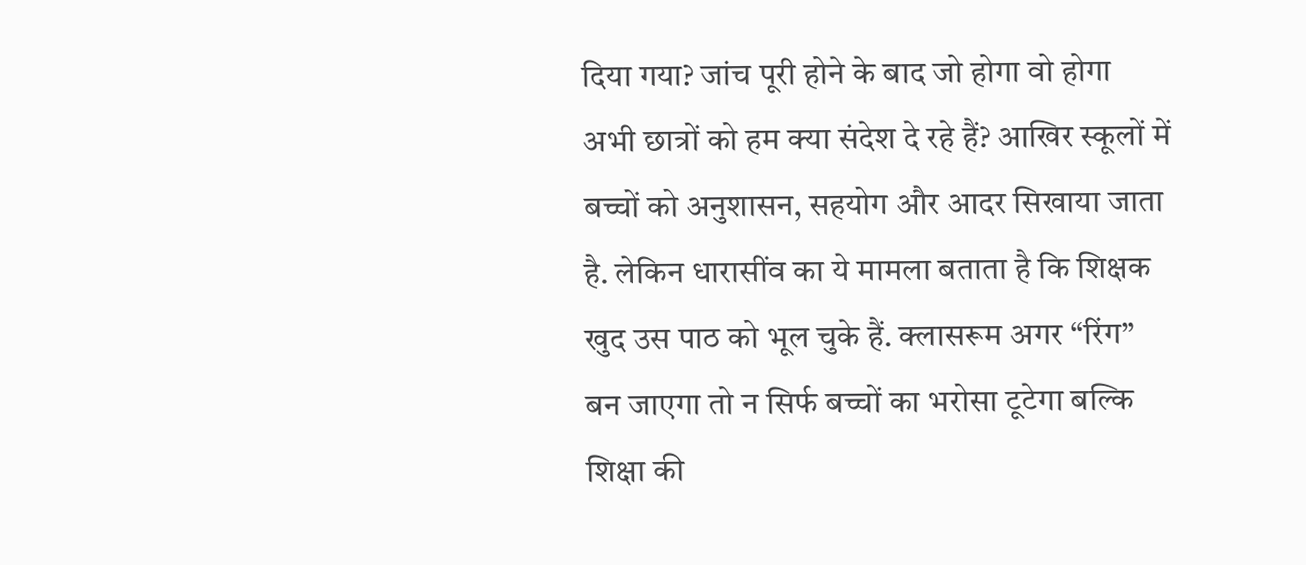दिया गया? जांच पूरी होने के बाद जो होगा वो होगा अभी छात्रों को हम क्या संदेश दे रहे हैं? आखिर स्कूलों में बच्चों को अनुशासन, सहयोग और आदर सिखाया जाता है. लेकिन धारासींव का ये मामला बताता है कि शिक्षक खुद उस पाठ को भूल चुके हैं. क्लासरूम अगर “रिंग” बन जाएगा तो न सिर्फ बच्चों का भरोसा टूटेगा बल्कि शिक्षा की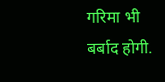गरिमा भी बर्बाद होगी.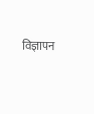विज्ञापन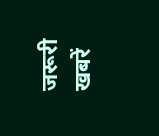जरूरी खबरें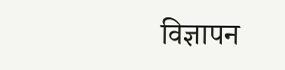विज्ञापन